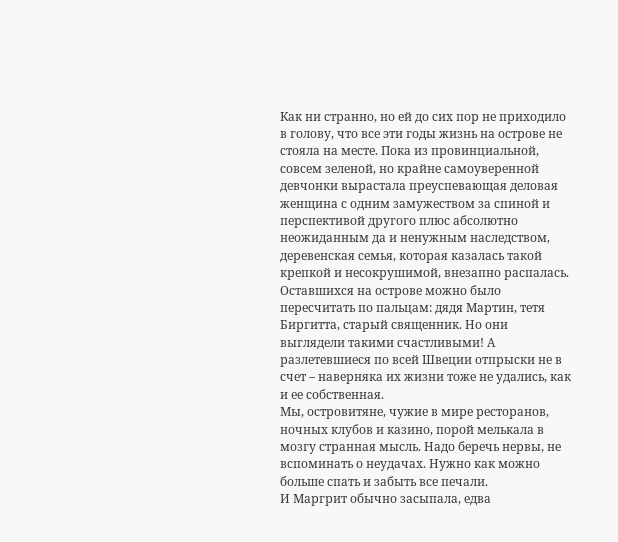Как ни странно, но ей до сих пор не приходило в голову, что все эти годы жизнь на острове не стояла на месте. Пока из провинциальной, совсем зеленой, но крайне самоуверенной девчонки вырастала преуспевающая деловая женщина с одним замужеством за спиной и перспективой другого плюс абсолютно неожиданным да и ненужным наследством, деревенская семья, которая казалась такой крепкой и несокрушимой, внезапно распалась. Оставшихся на острове можно было пересчитать по пальцам: дядя Мартин, тетя Биргитта, старый священник. Но они выглядели такими счастливыми! А разлетевшиеся по всей Швеции отпрыски не в счет – наверняка их жизни тоже не удались, как и ее собственная.
Мы, островитяне, чужие в мире ресторанов, ночных клубов и казино, порой мелькала в мозгу странная мысль. Надо беречь нервы, не вспоминать о неудачах. Нужно как можно больше спать и забыть все печали.
И Маргрит обычно засыпала, едва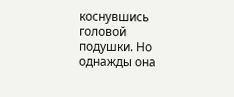коснувшись головой подушки. Но однажды она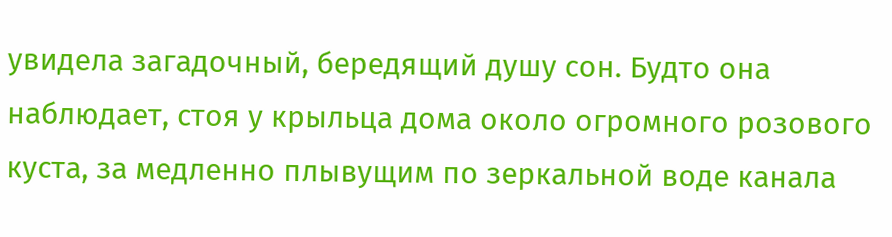увидела загадочный, бередящий душу сон. Будто она наблюдает, стоя у крыльца дома около огромного розового куста, за медленно плывущим по зеркальной воде канала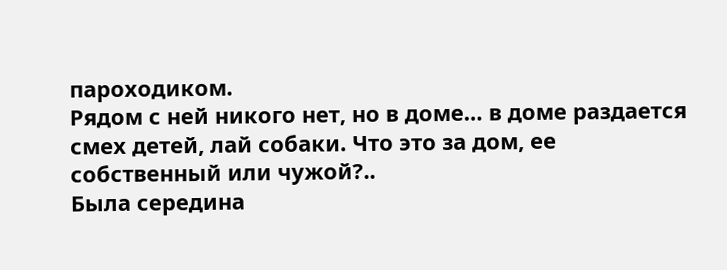пароходиком.
Рядом с ней никого нет, но в доме… в доме раздается смех детей, лай собаки. Что это за дом, ее собственный или чужой?..
Была середина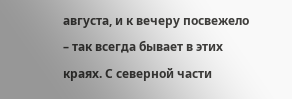августа, и к вечеру посвежело – так всегда бывает в этих краях. С северной части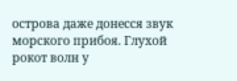острова даже донесся звук морского прибоя. Глухой рокот волн у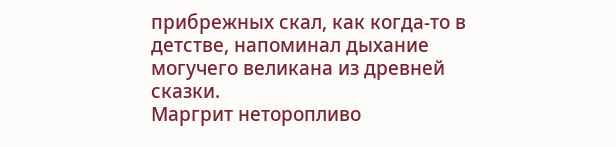прибрежных скал, как когда-то в детстве, напоминал дыхание могучего великана из древней сказки.
Маргрит неторопливо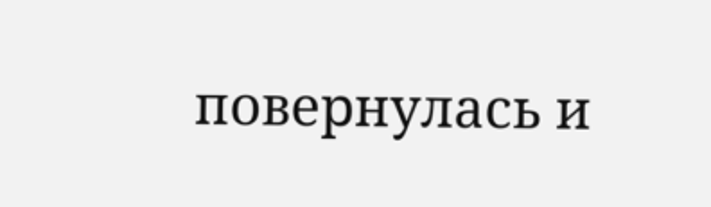повернулась и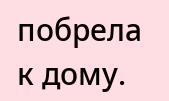побрела к дому.